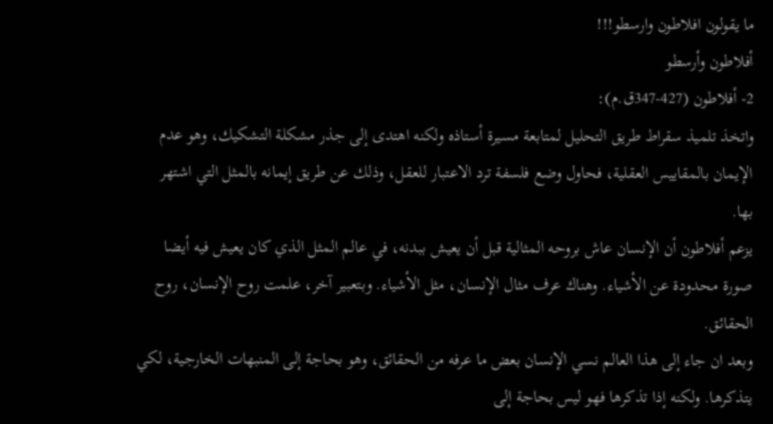ما يقولون افلاطون وارسطو!!!
أفلاطون وأرسطو
2- أفلاطون (427-347ق.م):
واتخذ تلميذ سقراط طريق التحليل لمتابعة مسيرة أستاذه ولكنه اهتدى إلى جذر مشكلة التشكيك، وهو عدم الإيمان بالمقاييس العقلية، فحاول وضع فلسفة ترد الاعتبار للعقل، وذلك عن طريق إيمانه بالمثل التي اشتهر بها.
يزعم أفلاطون أن الإنسان عاش بروحه المثالية قبل أن يعيش ببدنه، في عالم المثل الذي كان يعيش فيه أيضا صورة محدودة عن الأشياء. وهناك عرف مثال الإنسان، مثل الأشياء. وبتعبير آخر، علمت روح الإنسان، روح الحقائق.
وبعد ان جاء إلى هذا العالم نسي الإنسان بعض ما عرفه من الحقائق، وهو بحاجة إلى المنبهات الخارجية، لكي يتذكرها. ولكنه إذا تذكرها فهو ليس بحاجة إلى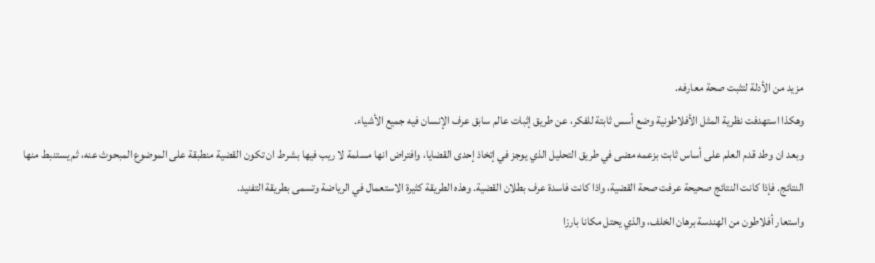مزيد من الأدلة لتثبت صحة معارفه.
وهكذا استهدفت نظرية المثل الأفلاطونية وضع أسس ثابتة للفكر، عن طريق إثبات عالم سابق عرف الإنسان فيه جميع الأشياء.
وبعد ان وطد قدم العلم على أساس ثابت بزعمه مضى في طريق التحليل الذي يوجز في إتخاذ إحدى القضايا، وافتراض انها مسلمة لا ريب فيها بشرط ان تكون القضية منطبقة على الموضوع المبحوث عنه، ثم يستنبط منها النتائج. فإذا كانت النتائج صحيحة عرفت صحة القضية، واذا كانت فاسدة عرف بطلان القضية. وهذه الطريقة كثيرة الاستعمال في الرياضة وتسمى بطريقة التفنيد.
واستعار أفلاطون من الهندسة برهان الخلف، والذي يحتل مكانا بارزا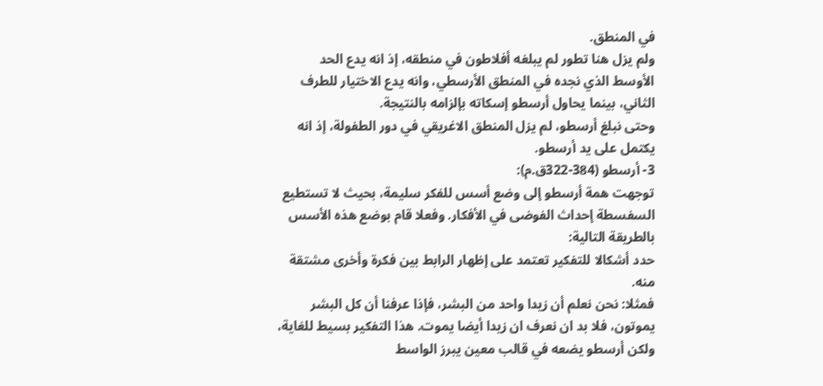في المنطق.
ولم يزل هنا تطور لم يبلغه أفلاطون في منطقه، إذ انه يدع الحد الأوسط الذي نجده في المنطق الأرسطي، وانه يدع الاختيار للطرف الثاني، بينما يحاول أرسطو إسكاته بإلزامه بالنتيجة.
وحتى نبلغ أرسطو، لم يزل المنطق الاغريقي في دور الطفولة، إذ انه يكتمل على يد أرسطو.
3- أرسطو (384-322ق.م):
توجهت همة أرسطو إلى وضع أسس للفكر سليمة، بحيث لا تستطيع السفسطة إحداث الفوضى في الأفكار. وفعلا قام بوضع هذه الأسس بالطريقة التالية:
حدد أشكالا للتفكير تعتمد على إظهار الرابط بين فكرة وأخرى مشتقة منه.
فمثلا: نحن نعلم أن زيدا واحد من البشر، فإذا عرفنا أن كل البشر يموتون، فلا بد ان نعرف ان زيدا أيضا يموت. هذا التفكير بسيط للغاية، ولكن أرسطو يضعه في قالب معين يبرز الواسط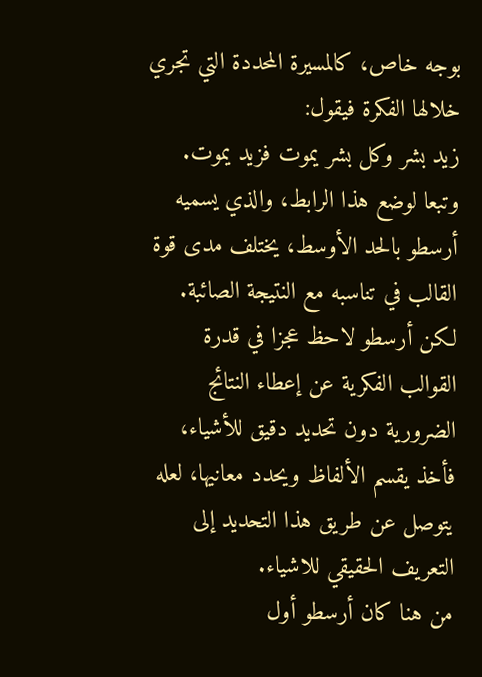بوجه خاص، كالمسيرة المحددة التي تجري خلالها الفكرة فيقول:
زيد بشر وكل بشر يموت فزيد يموت.
وتبعا لوضع هذا الرابط، والذي يسميه أرسطو بالحد الأوسط، يختلف مدى قوة القالب في تناسبه مع النتيجة الصائبة.
لكن أرسطو لاحظ عجزا في قدرة القوالب الفكرية عن إعطاء النتائج الضرورية دون تحديد دقيق للأشياء، فأخذ يقسم الألفاظ ويحدد معانيها، لعله يتوصل عن طريق هذا التحديد إلى التعريف الحقيقي للاشياء.
من هنا كان أرسطو أول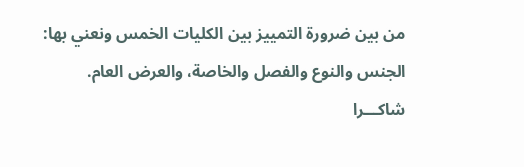من بين ضرورة التمييز بين الكليات الخمس ونعني بها: الجنس والنوع والفصل والخاصة، والعرض العام.
شاكـــرا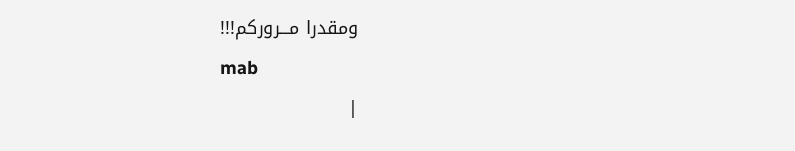ومقدرا مـــروركم!!!
mab
|